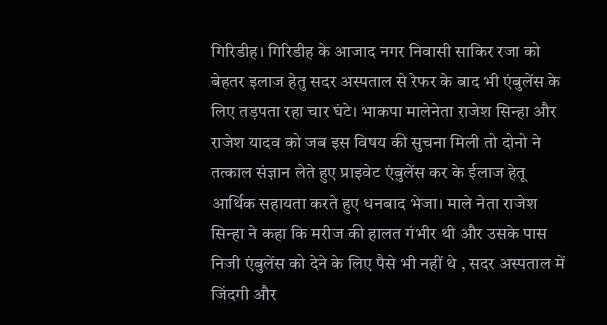गिरिडीह। गिरिडीह के आजाद नगर निवासी साकिर रजा को बेहतर इलाज हेतु सदर अस्पताल से रेफर के बाद भी एंबुलेंस के लिए तड़पता रहा चार घंटे। भाकपा मालेनेता राजेश सिन्हा और राजेश यादव को जब इस विषय की सुचना मिली तो दोनो ने तत्काल संज्ञान लेते हुए प्राइवेट एंबुलेंस कर के ईलाज हेतू आर्थिक सहायता करते हुए धनबाद भेजा। माले नेता राजेश सिन्हा ने कहा कि मरीज की हालत गंभीर थी और उसके पास निजी एंबुलेंस को देने के लिए पैसे भी नहीं थे , सदर अस्पताल में जिंदगी और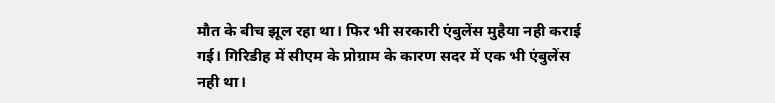मौत के बीच झूल रहा था। फिर भी सरकारी एंबुलेंस मुहैया नही कराई गई। गिरिडीह में सीएम के प्रोग्राम के कारण सदर में एक भी एंबुलेंस नही था।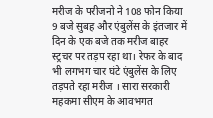मरीज के परीजनो ने 108 फोन किया 9 बजे सुबह और एंबुलेंस के इंतजार में दिन के एक बजे तक मरीज बाहर स्ट्रचर पर तड़प रहा था। रेफर के बाद भी लगभग चार घंटे एंबुलेंस के लिए तड़पते रहा मरीज । सारा सरकारी महकमा सीएम के आवभगत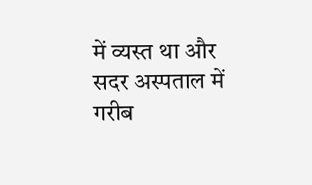में व्यस्त था और सदर अस्पताल में गरीब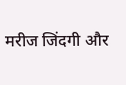मरीज जिंदगी और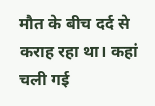मौत के बीच दर्द से कराह रहा था। कहां चली गई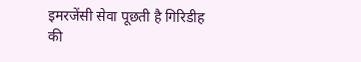इमरजेंसी सेवा पूछती है गिरिडीह की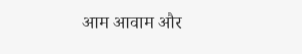आम आवाम और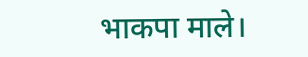भाकपा माले।